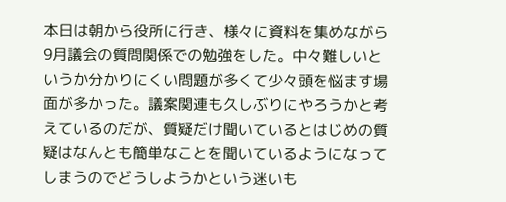本日は朝から役所に行き、様々に資料を集めながら9月議会の質問関係での勉強をした。中々難しいというか分かりにくい問題が多くて少々頭を悩ます場面が多かった。議案関連も久しぶりにやろうかと考えているのだが、質疑だけ聞いているとはじめの質疑はなんとも簡単なことを聞いているようになってしまうのでどうしようかという迷いも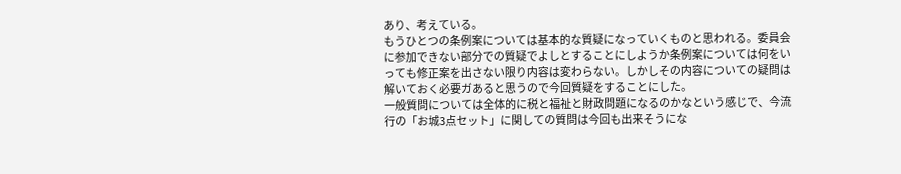あり、考えている。
もうひとつの条例案については基本的な質疑になっていくものと思われる。委員会に参加できない部分での質疑でよしとすることにしようか条例案については何をいっても修正案を出さない限り内容は変わらない。しかしその内容についての疑問は解いておく必要ガあると思うので今回質疑をすることにした。
一般質問については全体的に税と福祉と財政問題になるのかなという感じで、今流行の「お城3点セット」に関しての質問は今回も出来そうにな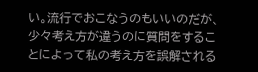い。流行でおこなうのもいいのだが、少々考え方が違うのに質問をすることによって私の考え方を誤解される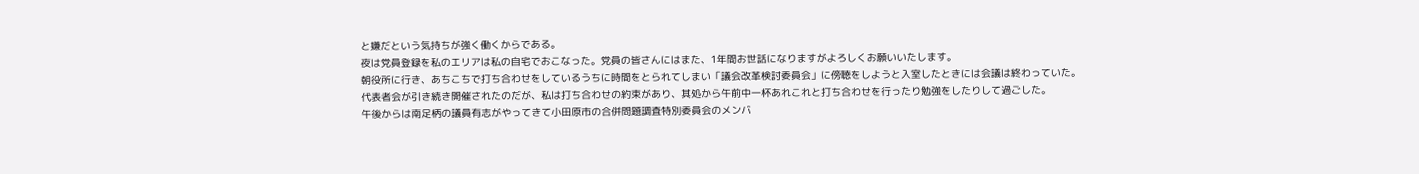と嫌だという気持ちが強く働くからである。
夜は党員登録を私のエリアは私の自宅でおこなった。党員の皆さんにはまた、1年間お世話になりますがよろしくお願いいたします。
朝役所に行き、あちこちで打ち合わせをしているうちに時間をとられてしまい「議会改革検討委員会」に傍聴をしようと入室したときには会議は終わっていた。
代表者会が引き続き開催されたのだが、私は打ち合わせの約束があり、其処から午前中一杯あれこれと打ち合わせを行ったり勉強をしたりして過ごした。
午後からは南足柄の議員有志がやってきて小田原市の合併問題調査特別委員会のメンバ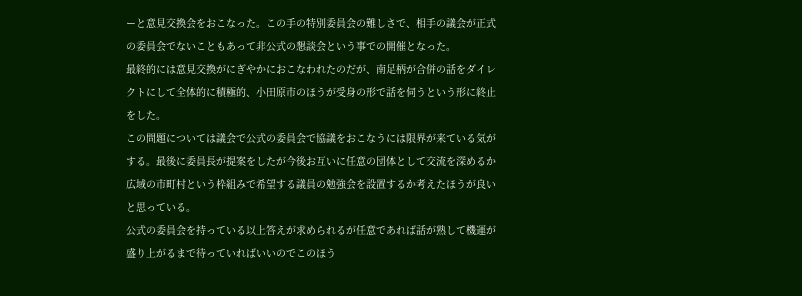ーと意見交換会をおこなった。この手の特別委員会の難しさで、相手の議会が正式の委員会でないこともあって非公式の懇談会という事での開催となった。
最終的には意見交換がにぎやかにおこなわれたのだが、南足柄が合併の話をダイレクトにして全体的に積極的、小田原市のほうが受身の形で話を伺うという形に終止をした。
この問題については議会で公式の委員会で協議をおこなうには限界が来ている気がする。最後に委員長が提案をしたが今後お互いに任意の団体として交流を深めるか広域の市町村という枠組みで希望する議員の勉強会を設置するか考えたほうが良いと思っている。
公式の委員会を持っている以上答えが求められるが任意であれば話が熟して機運が盛り上がるまで待っていればいいのでこのほう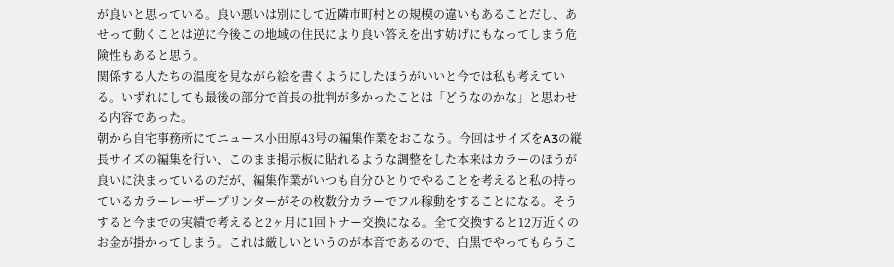が良いと思っている。良い悪いは別にして近隣市町村との規模の違いもあることだし、あせって動くことは逆に今後この地域の住民により良い答えを出す妨げにもなってしまう危険性もあると思う。
関係する人たちの温度を見ながら絵を書くようにしたほうがいいと今では私も考えている。いずれにしても最後の部分で首長の批判が多かったことは「どうなのかな」と思わせる内容であった。
朝から自宅事務所にてニュース小田原43号の編集作業をおこなう。今回はサイズをA3の縦長サイズの編集を行い、このまま掲示板に貼れるような調整をした本来はカラーのほうが良いに決まっているのだが、編集作業がいつも自分ひとりでやることを考えると私の持っているカラーレーザープリンターがその枚数分カラーでフル稼動をすることになる。そうすると今までの実績で考えると2ヶ月に1回トナー交換になる。全て交換すると12万近くのお金が掛かってしまう。これは厳しいというのが本音であるので、白黒でやってもらうこ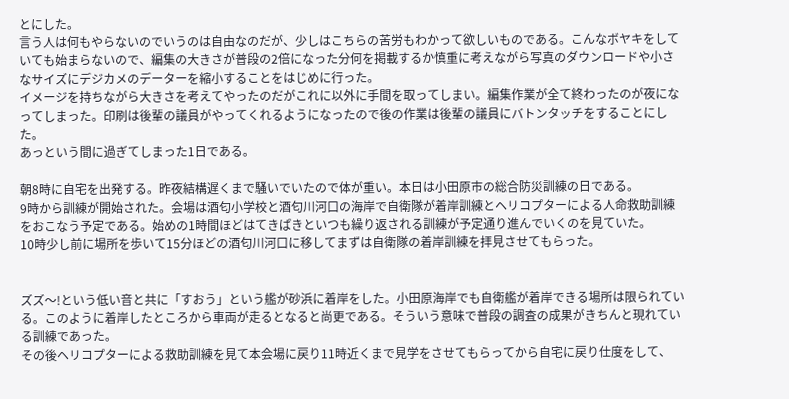とにした。
言う人は何もやらないのでいうのは自由なのだが、少しはこちらの苦労もわかって欲しいものである。こんなボヤキをしていても始まらないので、編集の大きさが普段の2倍になった分何を掲載するか慎重に考えながら写真のダウンロードや小さなサイズにデジカメのデーターを縮小することをはじめに行った。
イメージを持ちながら大きさを考えてやったのだがこれに以外に手間を取ってしまい。編集作業が全て終わったのが夜になってしまった。印刷は後輩の議員がやってくれるようになったので後の作業は後輩の議員にバトンタッチをすることにした。
あっという間に過ぎてしまった1日である。

朝8時に自宅を出発する。昨夜結構遅くまで騒いでいたので体が重い。本日は小田原市の総合防災訓練の日である。
9時から訓練が開始された。会場は酒匂小学校と酒匂川河口の海岸で自衛隊が着岸訓練とヘリコプターによる人命救助訓練をおこなう予定である。始めの1時間ほどはてきぱきといつも繰り返される訓練が予定通り進んでいくのを見ていた。
10時少し前に場所を歩いて15分ほどの酒匂川河口に移してまずは自衛隊の着岸訓練を拝見させてもらった。


ズズ〜!という低い音と共に「すおう」という艦が砂浜に着岸をした。小田原海岸でも自衛艦が着岸できる場所は限られている。このように着岸したところから車両が走るとなると尚更である。そういう意味で普段の調査の成果がきちんと現れている訓練であった。
その後ヘリコプターによる救助訓練を見て本会場に戻り11時近くまで見学をさせてもらってから自宅に戻り仕度をして、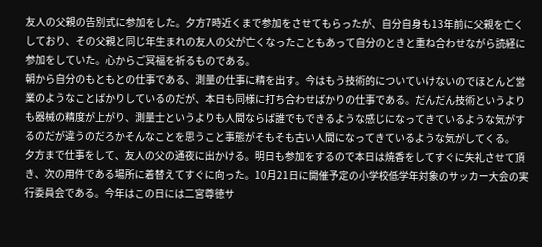友人の父親の告別式に参加をした。夕方7時近くまで参加をさせてもらったが、自分自身も13年前に父親を亡くしており、その父親と同じ年生まれの友人の父が亡くなったこともあって自分のときと重ね合わせながら読経に参加をしていた。心からご冥福を祈るものである。
朝から自分のもともとの仕事である、測量の仕事に精を出す。今はもう技術的についていけないのでほとんど営業のようなことばかりしているのだが、本日も同様に打ち合わせばかりの仕事である。だんだん技術というよりも器械の精度が上がり、測量士というよりも人間ならば誰でもできるような感じになってきているような気がするのだが違うのだろかそんなことを思うこと事態がそもそも古い人間になってきているような気がしてくる。
夕方まで仕事をして、友人の父の通夜に出かける。明日も参加をするので本日は焼香をしてすぐに失礼させて頂き、次の用件である場所に着替えてすぐに向った。10月21日に開催予定の小学校低学年対象のサッカー大会の実行委員会である。今年はこの日には二宮尊徳サ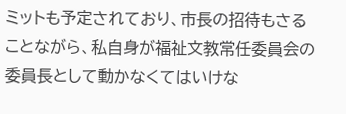ミットも予定されており、市長の招待もさることながら、私自身が福祉文教常任委員会の委員長として動かなくてはいけな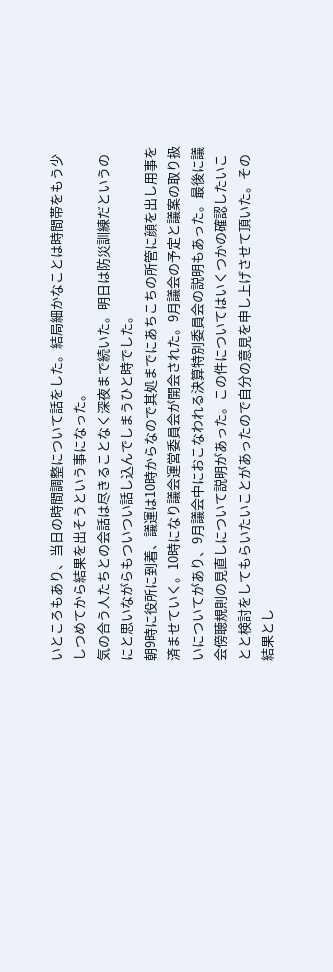いところもあり、当日の時間調整について話をした。結局細かなことは時間帯をもう少しつめてから結果を出そうという事になった。
気の合う人たちとの会話は尽きることなく深夜まで続いた。明日は防災訓練だというのにと思いながらもついつい話し込んでしまうひと時でした。
朝9時に役所に到着、議運は10時からなので其処までにあちこちの所管に顔を出し用事を済ませていく。10時になり議会運営委員会が開会された。9月議会の予定と議案の取り扱いについてがあり、9月議会中におこなわれる決算特別委員会の説明もあった。最後に議会傍聴規則の見直しについて説明があった。この件についてはいくつかの確認したいことと検討をしてもらいたいことがあったので自分の意見を申し上げさせて頂いた。その結果とし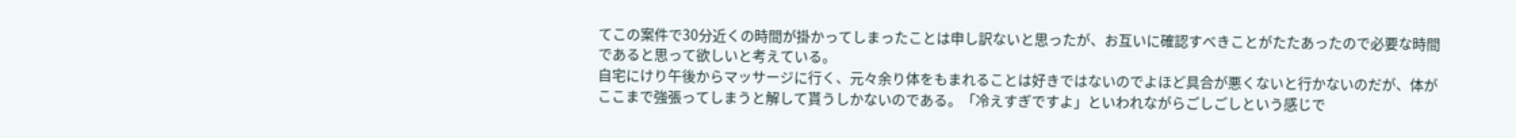てこの案件で30分近くの時間が掛かってしまったことは申し訳ないと思ったが、お互いに確認すべきことがたたあったので必要な時間であると思って欲しいと考えている。
自宅にけり午後からマッサージに行く、元々余り体をもまれることは好きではないのでよほど具合が悪くないと行かないのだが、体がここまで強張ってしまうと解して貰うしかないのである。「冷えすぎですよ」といわれながらごしごしという感じで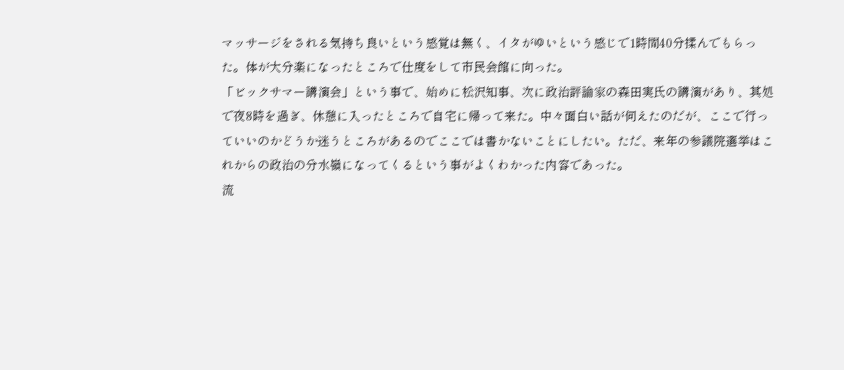マッサージをされる気持ち良いという感覚は無く、イタがゆいという感じで1時間40分揉んでもらった。体が大分楽になったところで仕度をして市民会館に向った。
「ビックサマー講演会」という事で、始めに松沢知事、次に政治評論家の森田実氏の講演があり、其処で夜8時を過ぎ、休憩に入ったところで自宅に帰って来た。中々面白い話が伺えたのだが、ここで行っていいのかどうか迷うところがあるのでここでは書かないことにしたい。ただ、来年の参議院選挙はこれからの政治の分水嶺になってくるという事がよくわかった内容であった。
流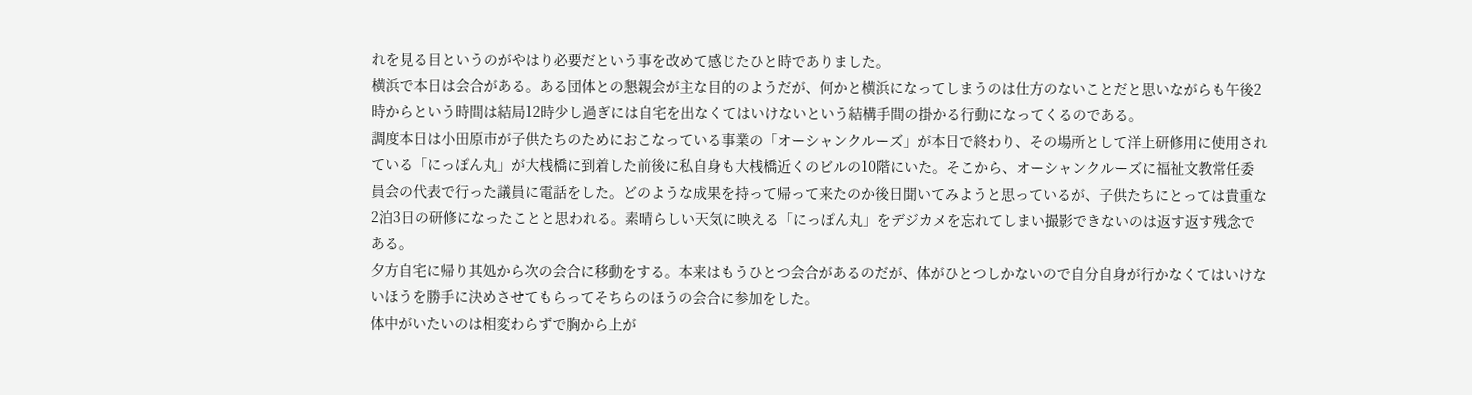れを見る目というのがやはり必要だという事を改めて感じたひと時でありました。
横浜で本日は会合がある。ある団体との懇親会が主な目的のようだが、何かと横浜になってしまうのは仕方のないことだと思いながらも午後2時からという時間は結局12時少し過ぎには自宅を出なくてはいけないという結構手間の掛かる行動になってくるのである。
調度本日は小田原市が子供たちのためにおこなっている事業の「オーシャンクルーズ」が本日で終わり、その場所として洋上研修用に使用されている「にっぽん丸」が大桟橋に到着した前後に私自身も大桟橋近くのビルの10階にいた。そこから、オーシャンクルーズに福祉文教常任委員会の代表で行った議員に電話をした。どのような成果を持って帰って来たのか後日聞いてみようと思っているが、子供たちにとっては貴重な2泊3日の研修になったことと思われる。素晴らしい天気に映える「にっぽん丸」をデジカメを忘れてしまい撮影できないのは返す返す残念である。
夕方自宅に帰り其処から次の会合に移動をする。本来はもうひとつ会合があるのだが、体がひとつしかないので自分自身が行かなくてはいけないほうを勝手に決めさせてもらってそちらのほうの会合に参加をした。
体中がいたいのは相変わらずで胸から上が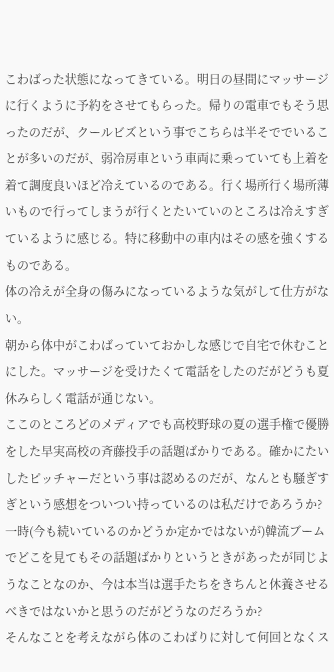こわばった状態になってきている。明日の昼間にマッサージに行くように予約をさせてもらった。帰りの電車でもそう思ったのだが、クールビズという事でこちらは半そででいることが多いのだが、弱冷房車という車両に乗っていても上着を着て調度良いほど冷えているのである。行く場所行く場所薄いもので行ってしまうが行くとたいていのところは冷えすぎているように感じる。特に移動中の車内はその感を強くするものである。
体の冷えが全身の傷みになっているような気がして仕方がない。
朝から体中がこわばっていておかしな感じで自宅で休むことにした。マッサージを受けたくて電話をしたのだがどうも夏休みらしく電話が通じない。
ここのところどのメディアでも高校野球の夏の選手権で優勝をした早実高校の斉藤投手の話題ばかりである。確かにたいしたピッチャーだという事は認めるのだが、なんとも騒ぎすぎという感想をついつい持っているのは私だけであろうか?
一時(今も続いているのかどうか定かではないが)韓流ブームでどこを見てもその話題ばかりというときがあったが同じようなことなのか、今は本当は選手たちをきちんと休養させるべきではないかと思うのだがどうなのだろうか?
そんなことを考えながら体のこわばりに対して何回となくス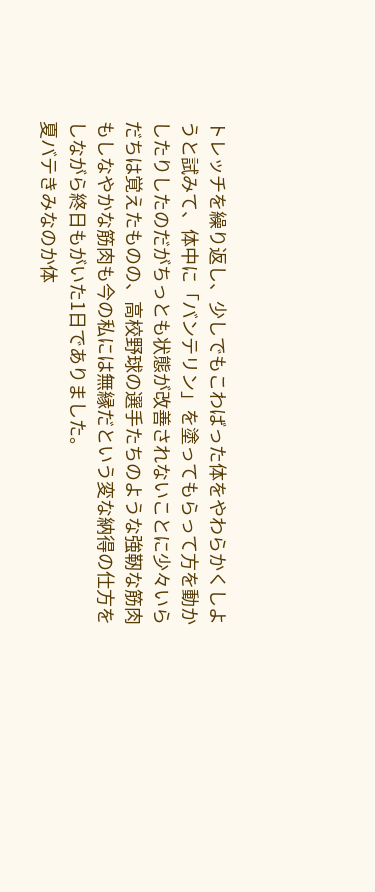トレッチを繰り返し、少しでもこわばった体をやわらかくしようと試みて、体中に「バンテリン」を塗ってもらって方を動かしたりしたのだがちっとも状態が改善されないことに少々いらだちは覚えたものの、高校野球の選手たちのような強靭な筋肉もしなやかな筋肉も今の私には無縁だという変な納得の仕方をしながら終日もがいた1日でありました。
夏バテきみなのか体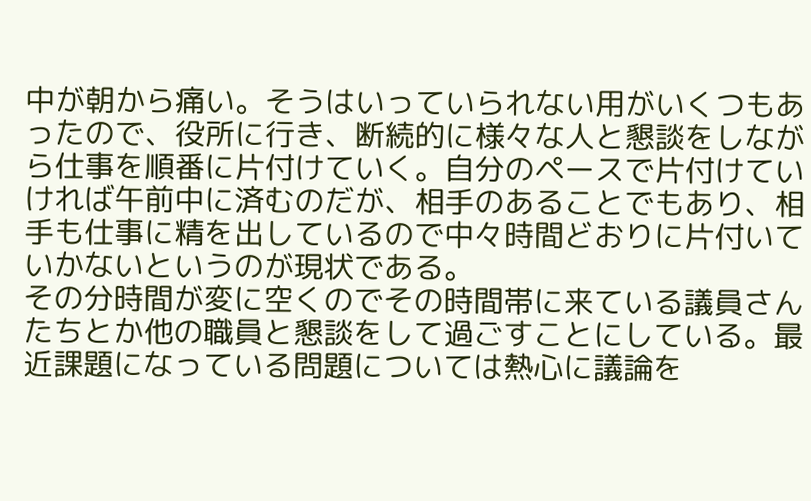中が朝から痛い。そうはいっていられない用がいくつもあったので、役所に行き、断続的に様々な人と懇談をしながら仕事を順番に片付けていく。自分のペースで片付けていければ午前中に済むのだが、相手のあることでもあり、相手も仕事に精を出しているので中々時間どおりに片付いていかないというのが現状である。
その分時間が変に空くのでその時間帯に来ている議員さんたちとか他の職員と懇談をして過ごすことにしている。最近課題になっている問題については熱心に議論を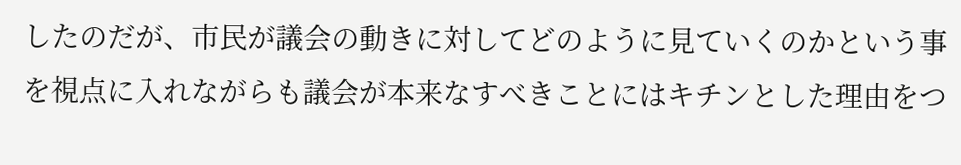したのだが、市民が議会の動きに対してどのように見ていくのかという事を視点に入れながらも議会が本来なすべきことにはキチンとした理由をつ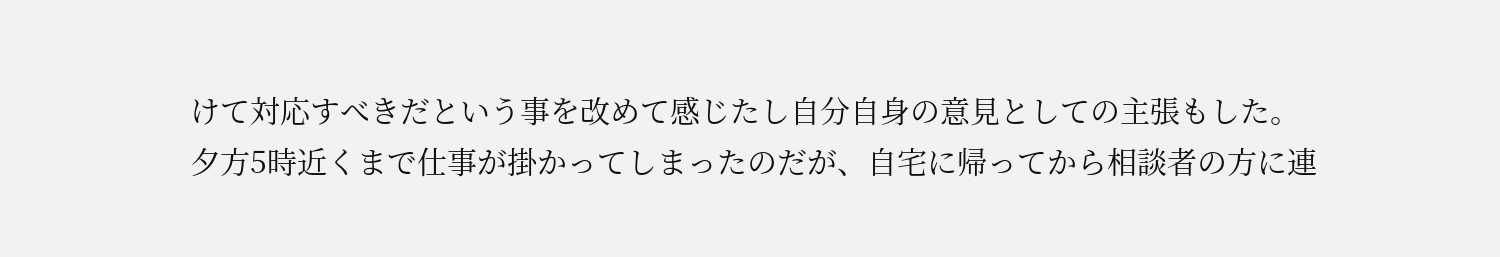けて対応すべきだという事を改めて感じたし自分自身の意見としての主張もした。
夕方5時近くまで仕事が掛かってしまったのだが、自宅に帰ってから相談者の方に連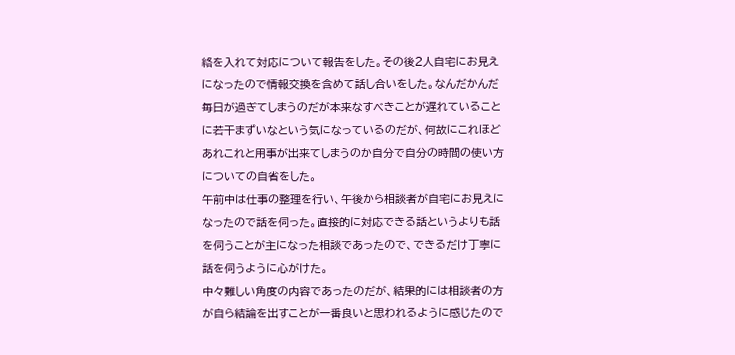絡を入れて対応について報告をした。その後2人自宅にお見えになったので情報交換を含めて話し合いをした。なんだかんだ毎日が過ぎてしまうのだが本来なすべきことが遅れていることに若干まずいなという気になっているのだが、何故にこれほどあれこれと用事が出来てしまうのか自分で自分の時間の使い方についての自省をした。
午前中は仕事の整理を行い、午後から相談者が自宅にお見えになったので話を伺った。直接的に対応できる話というよりも話を伺うことが主になった相談であったので、できるだけ丁寧に話を伺うように心がけた。
中々難しい角度の内容であったのだが、結果的には相談者の方が自ら結論を出すことが一番良いと思われるように感じたので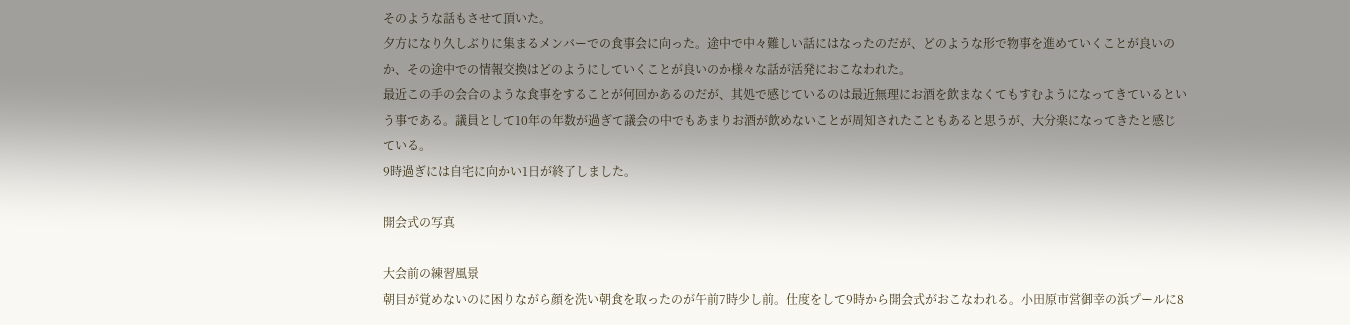そのような話もさせて頂いた。
夕方になり久しぶりに集まるメンバーでの食事会に向った。途中で中々難しい話にはなったのだが、どのような形で物事を進めていくことが良いのか、その途中での情報交換はどのようにしていくことが良いのか様々な話が活発におこなわれた。
最近この手の会合のような食事をすることが何回かあるのだが、其処で感じているのは最近無理にお酒を飲まなくてもすむようになってきているという事である。議員として10年の年数が過ぎて議会の中でもあまりお酒が飲めないことが周知されたこともあると思うが、大分楽になってきたと感じている。
9時過ぎには自宅に向かい1日が終了しました。

開会式の写真

大会前の練習風景
朝目が覚めないのに困りながら顔を洗い朝食を取ったのが午前7時少し前。仕度をして9時から開会式がおこなわれる。小田原市営御幸の浜プールに8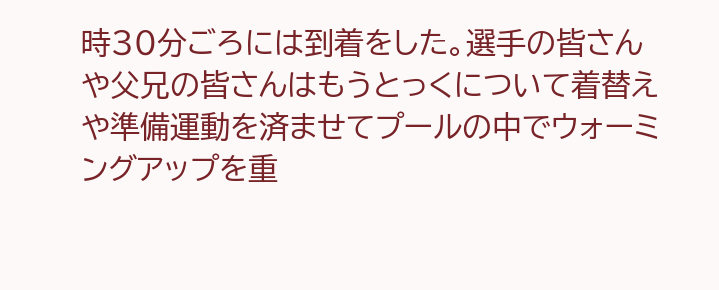時30分ごろには到着をした。選手の皆さんや父兄の皆さんはもうとっくについて着替えや準備運動を済ませてプールの中でウォーミングアップを重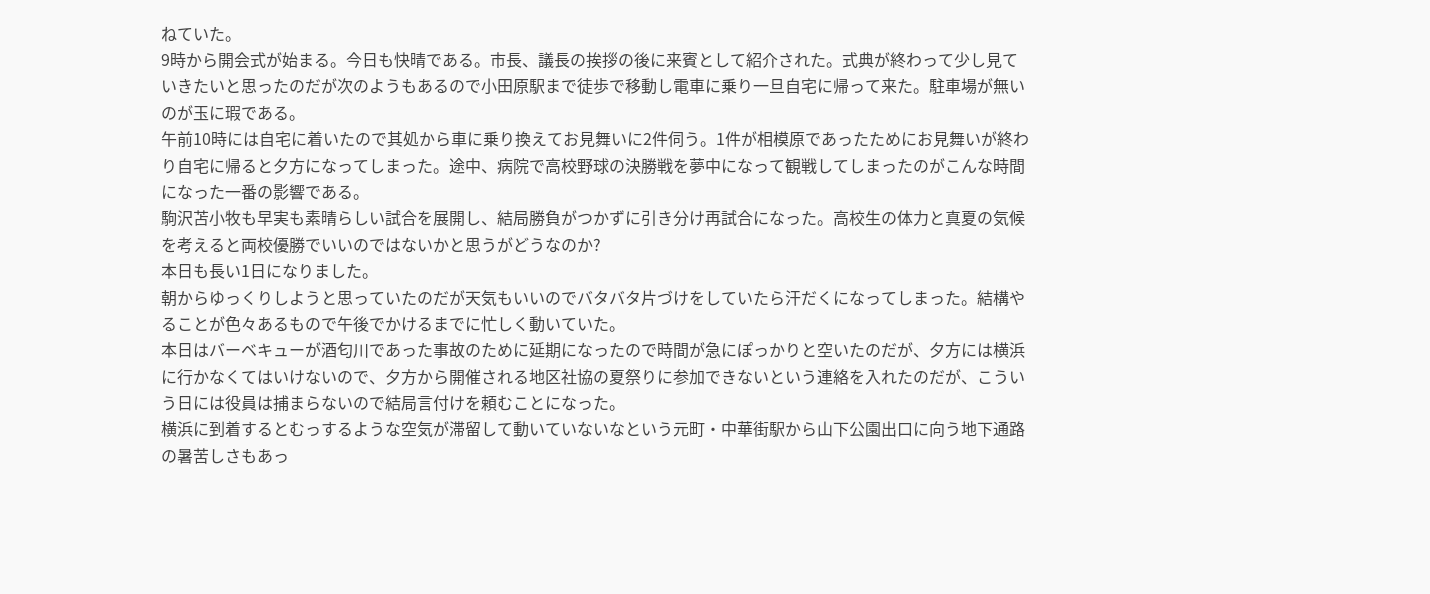ねていた。
9時から開会式が始まる。今日も快晴である。市長、議長の挨拶の後に来賓として紹介された。式典が終わって少し見ていきたいと思ったのだが次のようもあるので小田原駅まで徒歩で移動し電車に乗り一旦自宅に帰って来た。駐車場が無いのが玉に瑕である。
午前10時には自宅に着いたので其処から車に乗り換えてお見舞いに2件伺う。1件が相模原であったためにお見舞いが終わり自宅に帰ると夕方になってしまった。途中、病院で高校野球の決勝戦を夢中になって観戦してしまったのがこんな時間になった一番の影響である。
駒沢苫小牧も早実も素晴らしい試合を展開し、結局勝負がつかずに引き分け再試合になった。高校生の体力と真夏の気候を考えると両校優勝でいいのではないかと思うがどうなのか?
本日も長い1日になりました。
朝からゆっくりしようと思っていたのだが天気もいいのでバタバタ片づけをしていたら汗だくになってしまった。結構やることが色々あるもので午後でかけるまでに忙しく動いていた。
本日はバーベキューが酒匂川であった事故のために延期になったので時間が急にぽっかりと空いたのだが、夕方には横浜に行かなくてはいけないので、夕方から開催される地区社協の夏祭りに参加できないという連絡を入れたのだが、こういう日には役員は捕まらないので結局言付けを頼むことになった。
横浜に到着するとむっするような空気が滞留して動いていないなという元町・中華街駅から山下公園出口に向う地下通路の暑苦しさもあっ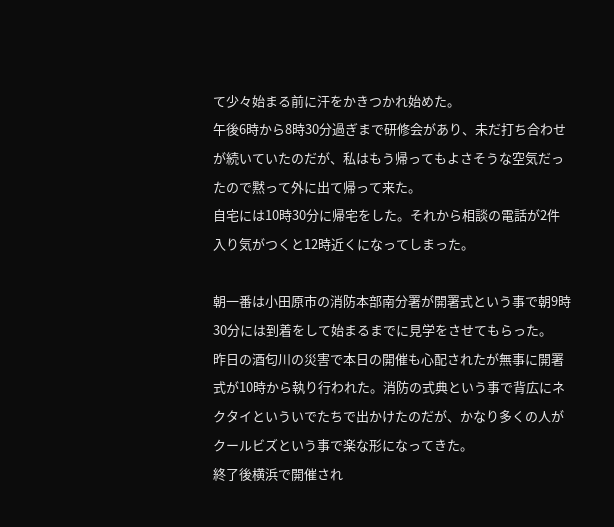て少々始まる前に汗をかきつかれ始めた。
午後6時から8時30分過ぎまで研修会があり、未だ打ち合わせが続いていたのだが、私はもう帰ってもよさそうな空気だったので黙って外に出て帰って来た。
自宅には10時30分に帰宅をした。それから相談の電話が2件入り気がつくと12時近くになってしまった。

朝一番は小田原市の消防本部南分署が開署式という事で朝9時30分には到着をして始まるまでに見学をさせてもらった。
昨日の酒匂川の災害で本日の開催も心配されたが無事に開署式が10時から執り行われた。消防の式典という事で背広にネクタイといういでたちで出かけたのだが、かなり多くの人がクールビズという事で楽な形になってきた。
終了後横浜で開催され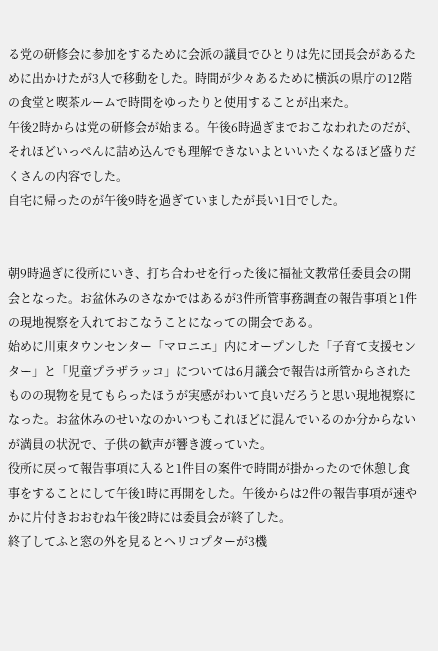る党の研修会に参加をするために会派の議員でひとりは先に団長会があるために出かけたが3人で移動をした。時間が少々あるために横浜の県庁の12階の食堂と喫茶ルームで時間をゆったりと使用することが出来た。
午後2時からは党の研修会が始まる。午後6時過ぎまでおこなわれたのだが、それほどいっぺんに詰め込んでも理解できないよといいたくなるほど盛りだくさんの内容でした。
自宅に帰ったのが午後9時を過ぎていましたが長い1日でした。


朝9時過ぎに役所にいき、打ち合わせを行った後に福祉文教常任委員会の開会となった。お盆休みのさなかではあるが3件所管事務調査の報告事項と1件の現地視察を入れておこなうことになっての開会である。
始めに川東タウンセンター「マロニエ」内にオープンした「子育て支援センター」と「児童プラザラッコ」については6月議会で報告は所管からされたものの現物を見てもらったほうが実感がわいて良いだろうと思い現地視察になった。お盆休みのせいなのかいつもこれほどに混んでいるのか分からないが満員の状況で、子供の歓声が響き渡っていた。
役所に戻って報告事項に入ると1件目の案件で時間が掛かったので休憩し食事をすることにして午後1時に再開をした。午後からは2件の報告事項が速やかに片付きおおむね午後2時には委員会が終了した。
終了してふと窓の外を見るとヘリコプターが3機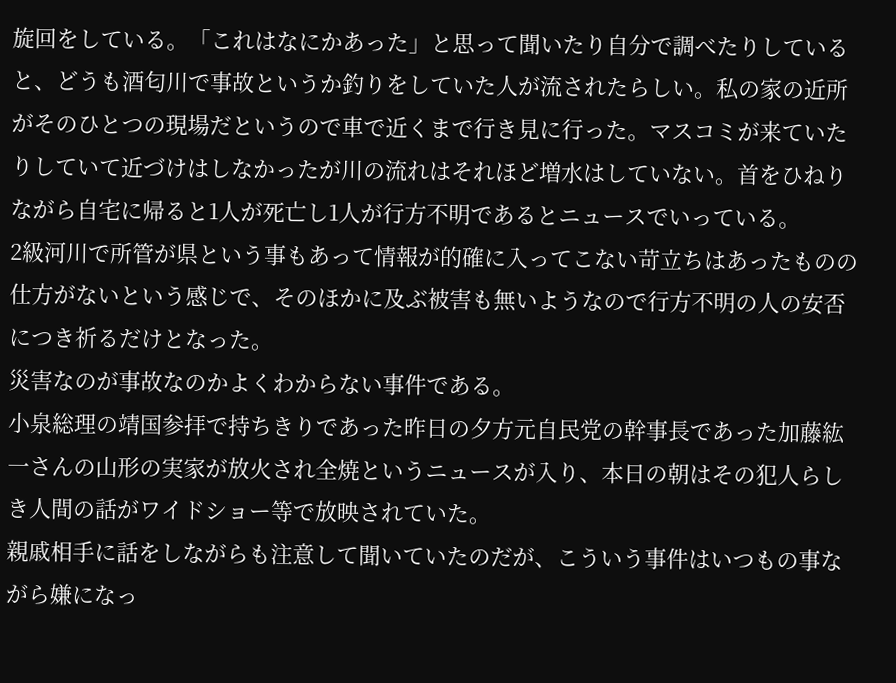旋回をしている。「これはなにかあった」と思って聞いたり自分で調べたりしていると、どうも酒匂川で事故というか釣りをしていた人が流されたらしい。私の家の近所がそのひとつの現場だというので車で近くまで行き見に行った。マスコミが来ていたりしていて近づけはしなかったが川の流れはそれほど増水はしていない。首をひねりながら自宅に帰ると1人が死亡し1人が行方不明であるとニュースでいっている。
2級河川で所管が県という事もあって情報が的確に入ってこない苛立ちはあったものの仕方がないという感じで、そのほかに及ぶ被害も無いようなので行方不明の人の安否につき祈るだけとなった。
災害なのが事故なのかよくわからない事件である。
小泉総理の靖国参拝で持ちきりであった昨日の夕方元自民党の幹事長であった加藤紘一さんの山形の実家が放火され全焼というニュースが入り、本日の朝はその犯人らしき人間の話がワイドショー等で放映されていた。
親戚相手に話をしながらも注意して聞いていたのだが、こういう事件はいつもの事ながら嫌になっ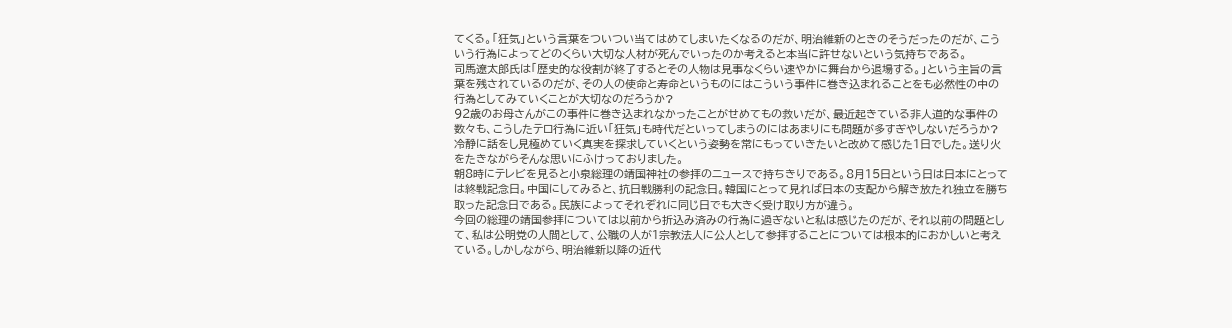てくる。「狂気」という言葉をついつい当てはめてしまいたくなるのだが、明治維新のときのそうだったのだが、こういう行為によってどのくらい大切な人材が死んでいったのか考えると本当に許せないという気持ちである。
司馬遼太郎氏は「歴史的な役割が終了するとその人物は見事なくらい速やかに舞台から退場する。」という主旨の言葉を残されているのだが、その人の使命と寿命というものにはこういう事件に巻き込まれることをも必然性の中の行為としてみていくことが大切なのだろうか?
92歳のお母さんがこの事件に巻き込まれなかったことがせめてもの救いだが、最近起きている非人道的な事件の数々も、こうしたテロ行為に近い「狂気」も時代だといってしまうのにはあまりにも問題が多すぎやしないだろうか?
冷静に話をし見極めていく真実を探求していくという姿勢を常にもっていきたいと改めて感じた1日でした。送り火をたきながらそんな思いにふけっておりました。
朝8時にテレビを見ると小泉総理の靖国神社の参拝のニュースで持ちきりである。8月15日という日は日本にとっては終戦記念日。中国にしてみると、抗日戦勝利の記念日。韓国にとって見れば日本の支配から解き放たれ独立を勝ち取った記念日である。民族によってそれぞれに同じ日でも大きく受け取り方が違う。
今回の総理の靖国参拝については以前から折込み済みの行為に過ぎないと私は感じたのだが、それ以前の問題として、私は公明党の人間として、公職の人が1宗教法人に公人として参拝することについては根本的におかしいと考えている。しかしながら、明治維新以降の近代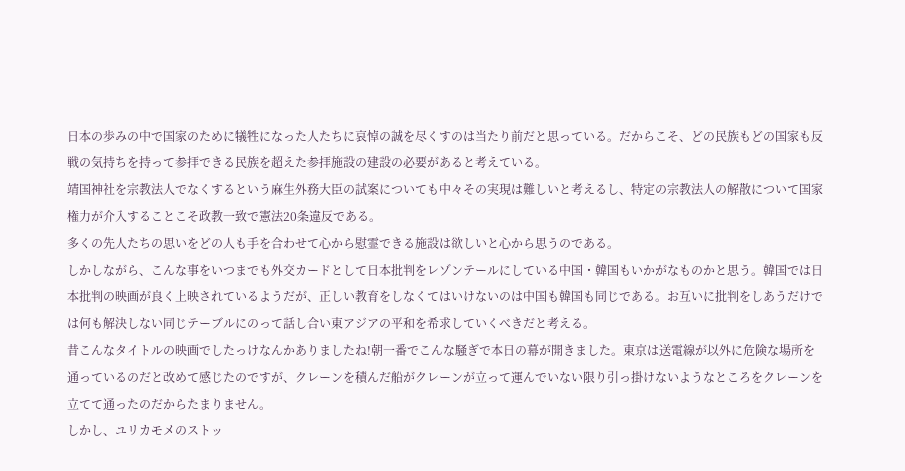日本の歩みの中で国家のために犠牲になった人たちに哀悼の誠を尽くすのは当たり前だと思っている。だからこそ、どの民族もどの国家も反戦の気持ちを持って参拝できる民族を超えた参拝施設の建設の必要があると考えている。
靖国神社を宗教法人でなくするという麻生外務大臣の試案についても中々その実現は難しいと考えるし、特定の宗教法人の解散について国家権力が介入することこそ政教一致で憲法20条違反である。
多くの先人たちの思いをどの人も手を合わせて心から慰霊できる施設は欲しいと心から思うのである。
しかしながら、こんな事をいつまでも外交カードとして日本批判をレゾンテールにしている中国・韓国もいかがなものかと思う。韓国では日本批判の映画が良く上映されているようだが、正しい教育をしなくてはいけないのは中国も韓国も同じである。お互いに批判をしあうだけでは何も解決しない同じテーブルにのって話し合い東アジアの平和を希求していくべきだと考える。
昔こんなタイトルの映画でしたっけなんかありましたね!朝一番でこんな騒ぎで本日の幕が開きました。東京は送電線が以外に危険な場所を通っているのだと改めて感じたのですが、クレーンを積んだ船がクレーンが立って運んでいない限り引っ掛けないようなところをクレーンを立てて通ったのだからたまりません。
しかし、ユリカモメのストッ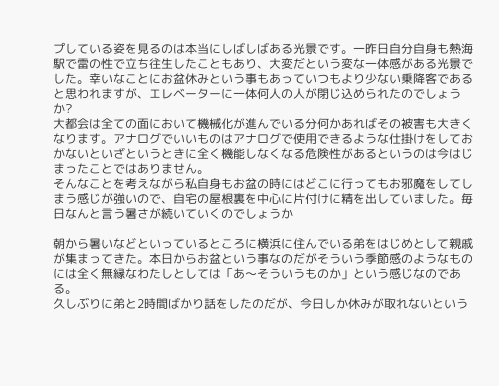プしている姿を見るのは本当にしばしばある光景です。一昨日自分自身も熱海駅で雷の性で立ち往生したこともあり、大変だという変な一体感がある光景でした。幸いなことにお盆休みという事もあっていつもより少ない乗降客であると思われますが、エレベーターに一体何人の人が閉じ込められたのでしょうか?
大都会は全ての面において機械化が進んでいる分何かあればその被害も大きくなります。アナログでいいものはアナログで使用できるような仕掛けをしておかないといざというときに全く機能しなくなる危険性があるというのは今はじまったことではありません。
そんなことを考えながら私自身もお盆の時にはどこに行ってもお邪魔をしてしまう感じが強いので、自宅の屋根裏を中心に片付けに精を出していました。毎日なんと言う暑さが続いていくのでしょうか

朝から暑いなどといっているところに横浜に住んでいる弟をはじめとして親戚が集まってきた。本日からお盆という事なのだがそういう季節感のようなものには全く無縁なわたしとしては「あ〜そういうものか」という感じなのである。
久しぶりに弟と2時間ばかり話をしたのだが、今日しか休みが取れないという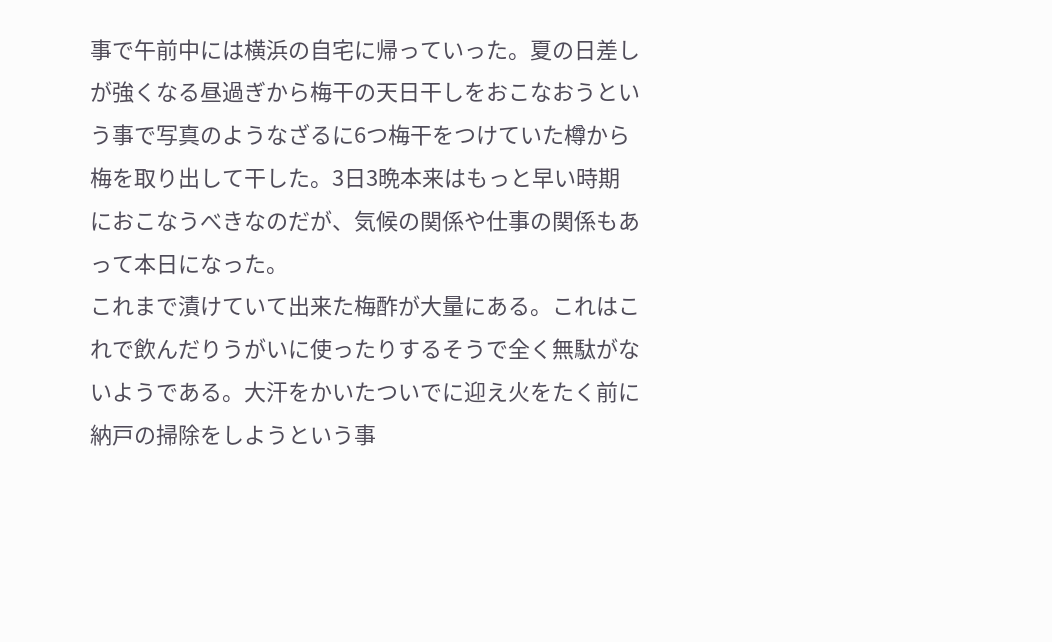事で午前中には横浜の自宅に帰っていった。夏の日差しが強くなる昼過ぎから梅干の天日干しをおこなおうという事で写真のようなざるに6つ梅干をつけていた樽から梅を取り出して干した。3日3晩本来はもっと早い時期におこなうべきなのだが、気候の関係や仕事の関係もあって本日になった。
これまで漬けていて出来た梅酢が大量にある。これはこれで飲んだりうがいに使ったりするそうで全く無駄がないようである。大汗をかいたついでに迎え火をたく前に納戸の掃除をしようという事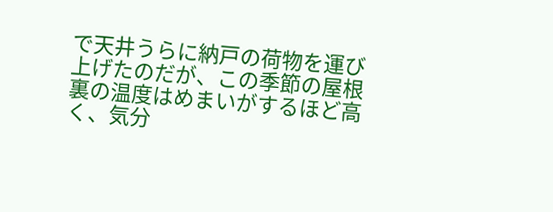で天井うらに納戸の荷物を運び上げたのだが、この季節の屋根裏の温度はめまいがするほど高く、気分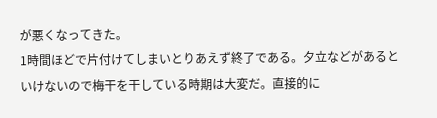が悪くなってきた。
1時間ほどで片付けてしまいとりあえず終了である。夕立などがあるといけないので梅干を干している時期は大変だ。直接的に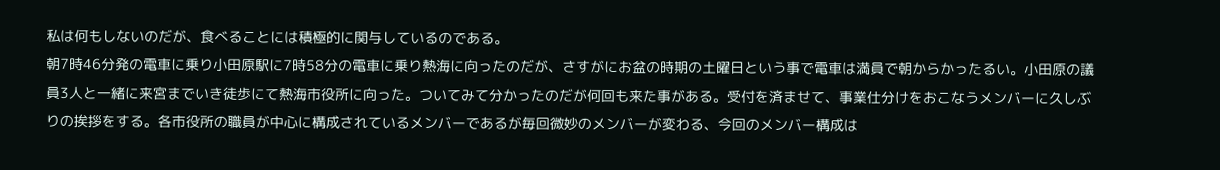私は何もしないのだが、食べることには積極的に関与しているのである。
朝7時46分発の電車に乗り小田原駅に7時58分の電車に乗り熱海に向ったのだが、さすがにお盆の時期の土曜日という事で電車は満員で朝からかったるい。小田原の議員3人と一緒に来宮までいき徒歩にて熱海市役所に向った。ついてみて分かったのだが何回も来た事がある。受付を済ませて、事業仕分けをおこなうメンバーに久しぶりの挨拶をする。各市役所の職員が中心に構成されているメンバーであるが毎回微妙のメンバーが変わる、今回のメンバー構成は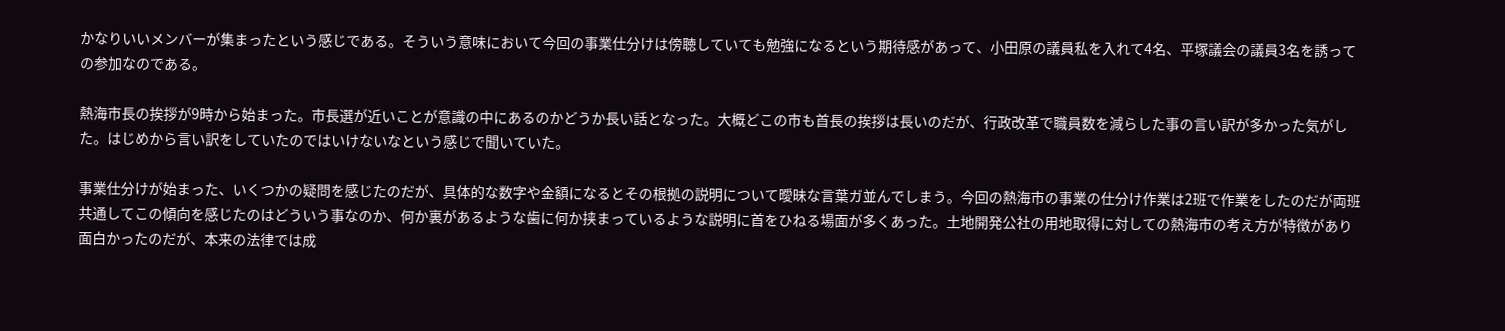かなりいいメンバーが集まったという感じである。そういう意味において今回の事業仕分けは傍聴していても勉強になるという期待感があって、小田原の議員私を入れて4名、平塚議会の議員3名を誘っての参加なのである。

熱海市長の挨拶が9時から始まった。市長選が近いことが意識の中にあるのかどうか長い話となった。大概どこの市も首長の挨拶は長いのだが、行政改革で職員数を減らした事の言い訳が多かった気がした。はじめから言い訳をしていたのではいけないなという感じで聞いていた。

事業仕分けが始まった、いくつかの疑問を感じたのだが、具体的な数字や金額になるとその根拠の説明について曖昧な言葉ガ並んでしまう。今回の熱海市の事業の仕分け作業は2班で作業をしたのだが両班共通してこの傾向を感じたのはどういう事なのか、何か裏があるような歯に何か挟まっているような説明に首をひねる場面が多くあった。土地開発公社の用地取得に対しての熱海市の考え方が特徴があり面白かったのだが、本来の法律では成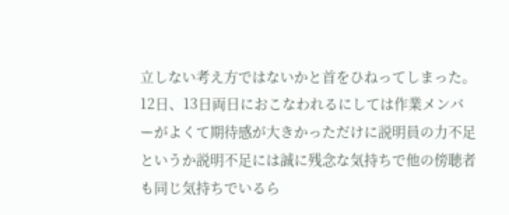立しない考え方ではないかと首をひねってしまった。12日、13日両日におこなわれるにしては作業メンバーがよくて期待感が大きかっただけに説明員の力不足というか説明不足には誠に残念な気持ちで他の傍聴者も同じ気持ちでいるら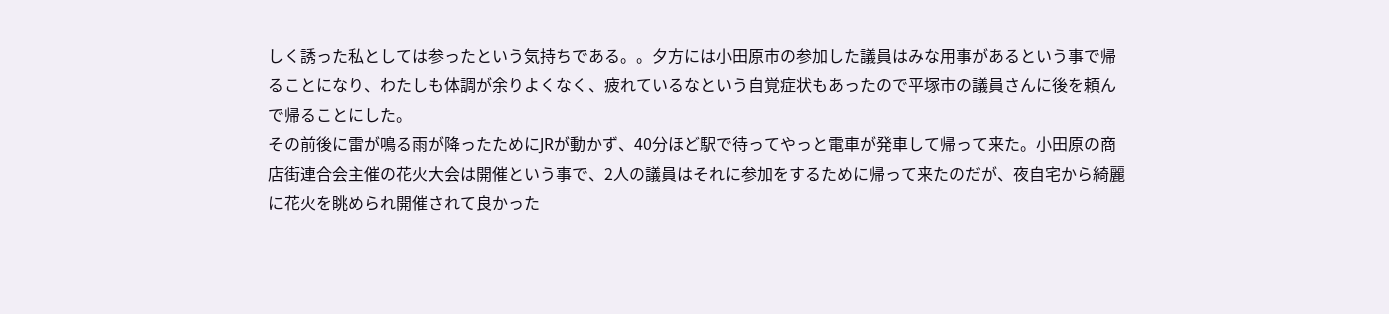しく誘った私としては参ったという気持ちである。。夕方には小田原市の参加した議員はみな用事があるという事で帰ることになり、わたしも体調が余りよくなく、疲れているなという自覚症状もあったので平塚市の議員さんに後を頼んで帰ることにした。
その前後に雷が鳴る雨が降ったためにJRが動かず、40分ほど駅で待ってやっと電車が発車して帰って来た。小田原の商店街連合会主催の花火大会は開催という事で、2人の議員はそれに参加をするために帰って来たのだが、夜自宅から綺麗に花火を眺められ開催されて良かった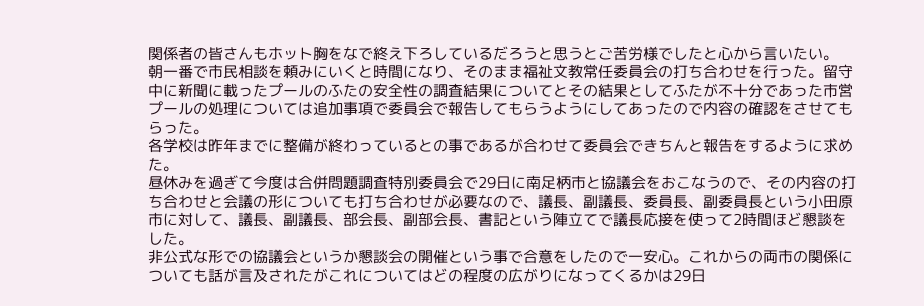関係者の皆さんもホット胸をなで終え下ろしているだろうと思うとご苦労様でしたと心から言いたい。
朝一番で市民相談を頼みにいくと時間になり、そのまま福祉文教常任委員会の打ち合わせを行った。留守中に新聞に載ったプールのふたの安全性の調査結果についてとその結果としてふたが不十分であった市営プールの処理については追加事項で委員会で報告してもらうようにしてあったので内容の確認をさせてもらった。
各学校は昨年までに整備が終わっているとの事であるが合わせて委員会できちんと報告をするように求めた。
昼休みを過ぎて今度は合併問題調査特別委員会で29日に南足柄市と協議会をおこなうので、その内容の打ち合わせと会議の形についても打ち合わせが必要なので、議長、副議長、委員長、副委員長という小田原市に対して、議長、副議長、部会長、副部会長、書記という陣立てで議長応接を使って2時間ほど懇談をした。
非公式な形での協議会というか懇談会の開催という事で合意をしたので一安心。これからの両市の関係についても話が言及されたがこれについてはどの程度の広がりになってくるかは29日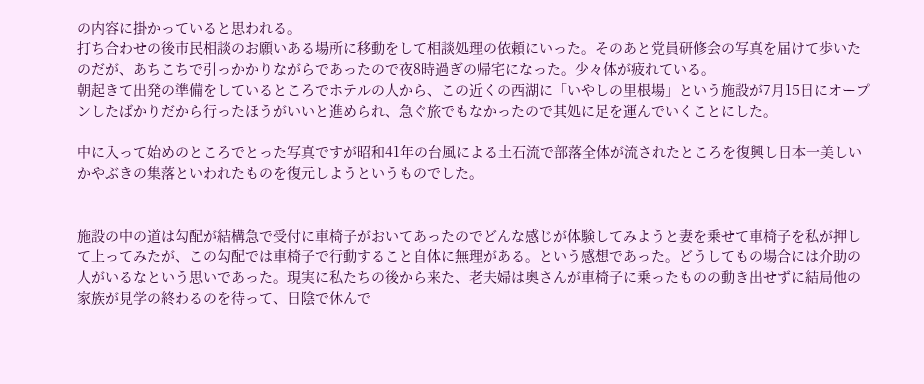の内容に掛かっていると思われる。
打ち合わせの後市民相談のお願いある場所に移動をして相談処理の依頼にいった。そのあと党員研修会の写真を届けて歩いたのだが、あちこちで引っかかりながらであったので夜8時過ぎの帰宅になった。少々体が疲れている。
朝起きて出発の準備をしているところでホテルの人から、この近くの西湖に「いやしの里根場」という施設が7月15日にオープンしたばかりだから行ったほうがいいと進められ、急ぐ旅でもなかったので其処に足を運んでいくことにした。

中に入って始めのところでとった写真ですが昭和41年の台風による土石流で部落全体が流されたところを復興し日本一美しいかやぶきの集落といわれたものを復元しようというものでした。


施設の中の道は勾配が結構急で受付に車椅子がおいてあったのでどんな感じが体験してみようと妻を乗せて車椅子を私が押して上ってみたが、この勾配では車椅子で行動すること自体に無理がある。という感想であった。どうしてもの場合には介助の人がいるなという思いであった。現実に私たちの後から来た、老夫婦は奥さんが車椅子に乗ったものの動き出せずに結局他の家族が見学の終わるのを待って、日陰で休んで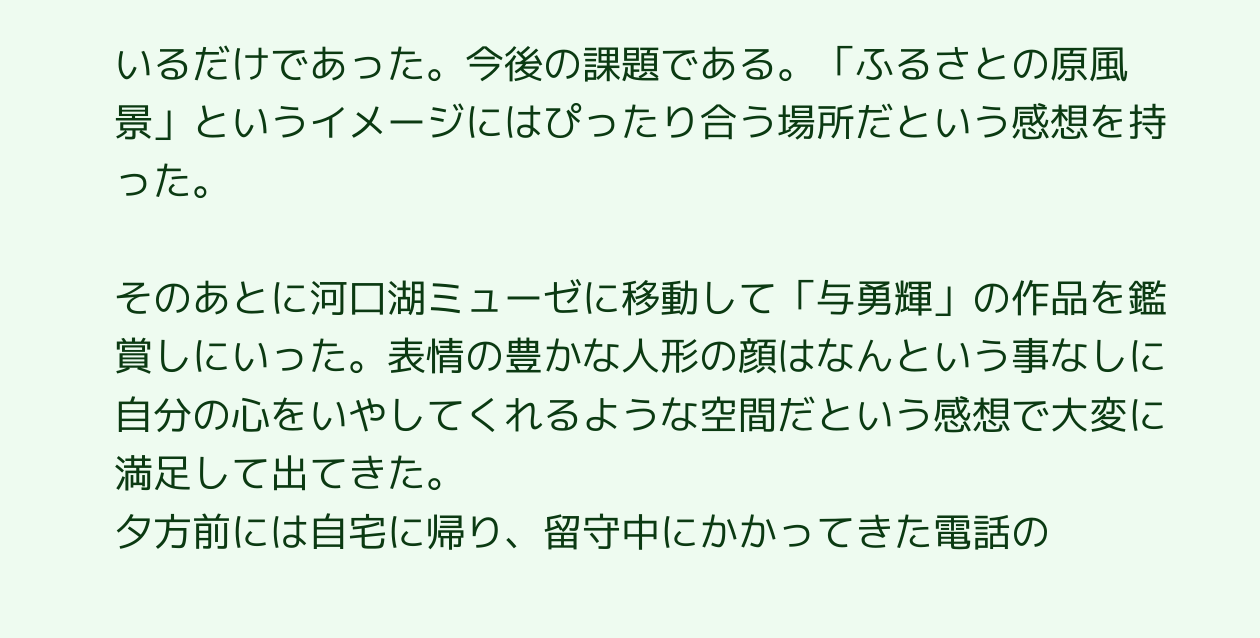いるだけであった。今後の課題である。「ふるさとの原風景」というイメージにはぴったり合う場所だという感想を持った。

そのあとに河口湖ミューゼに移動して「与勇輝」の作品を鑑賞しにいった。表情の豊かな人形の顔はなんという事なしに自分の心をいやしてくれるような空間だという感想で大変に満足して出てきた。
夕方前には自宅に帰り、留守中にかかってきた電話の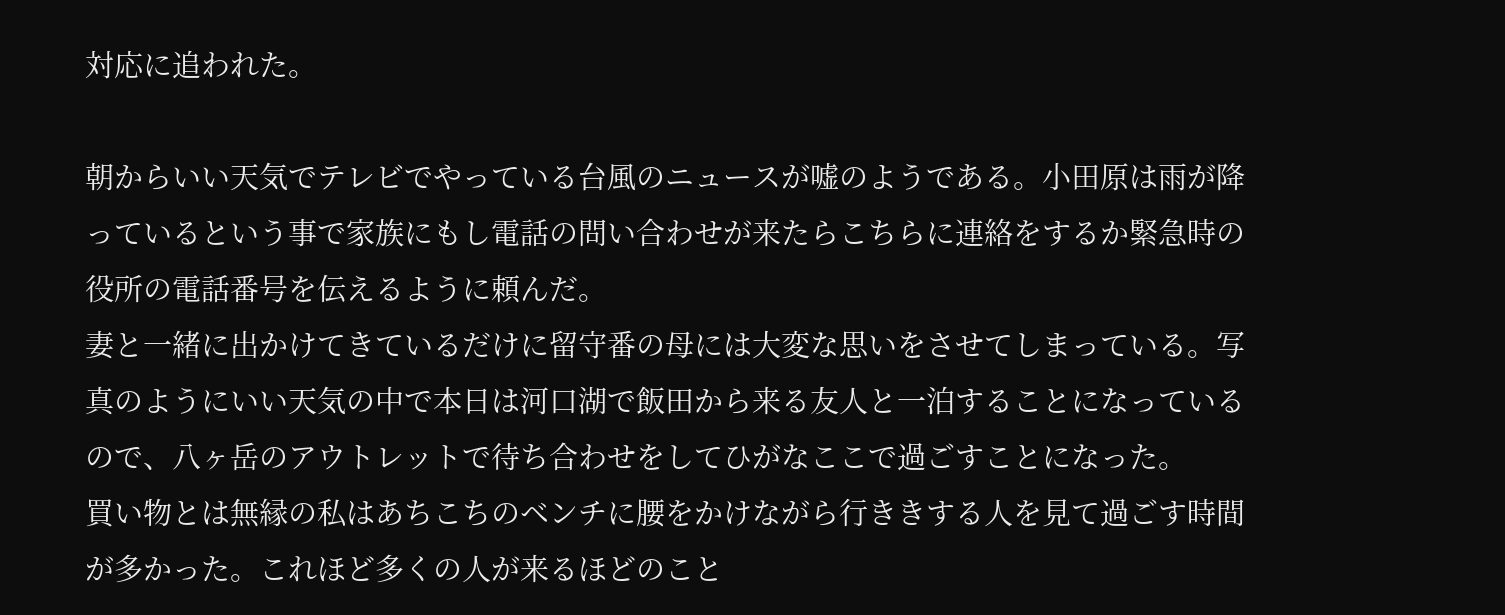対応に追われた。

朝からいい天気でテレビでやっている台風のニュースが嘘のようである。小田原は雨が降っているという事で家族にもし電話の問い合わせが来たらこちらに連絡をするか緊急時の役所の電話番号を伝えるように頼んだ。
妻と一緒に出かけてきているだけに留守番の母には大変な思いをさせてしまっている。写真のようにいい天気の中で本日は河口湖で飯田から来る友人と一泊することになっているので、八ヶ岳のアウトレットで待ち合わせをしてひがなここで過ごすことになった。
買い物とは無縁の私はあちこちのベンチに腰をかけながら行ききする人を見て過ごす時間が多かった。これほど多くの人が来るほどのこと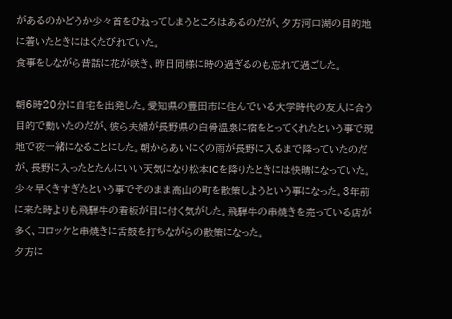があるのかどうか少々首をひねってしまうところはあるのだが、夕方河口湖の目的地に着いたときにはくたびれていた。
食事をしながら昔話に花が咲き、昨日同様に時の過ぎるのも忘れて過ごした。

朝6時20分に自宅を出発した。愛知県の豊田市に住んでいる大学時代の友人に合う目的で動いたのだが、彼ら夫婦が長野県の白骨温泉に宿をとってくれたという事で現地で夜一緒になることにした。朝からあいにくの雨が長野に入るまで降っていたのだが、長野に入ったとたんにいい天気になり松本ICを降りたときには快晴になっていた。
少々早くきすぎたという事でそのまま高山の町を散策しようという事になった。3年前に来た時よりも飛騨牛の看板が目に付く気がした。飛騨牛の串焼きを売っている店が多く、コロッケと串焼きに舌鼓を打ちながらの散策になった。
夕方に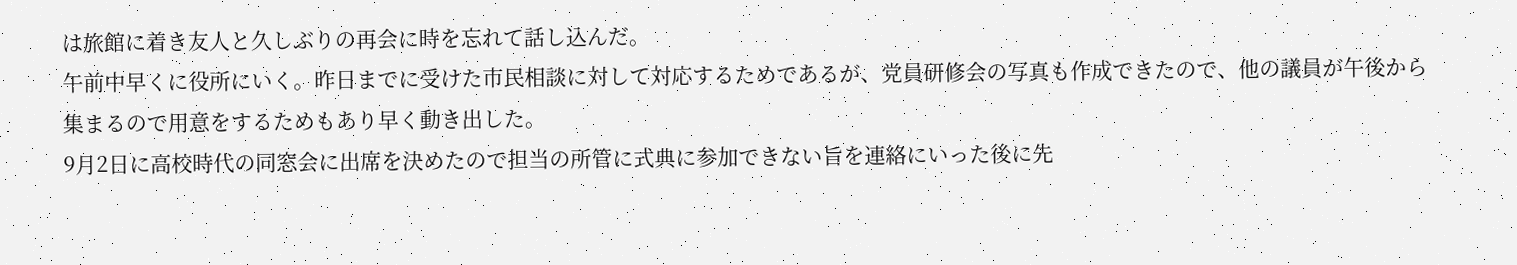は旅館に着き友人と久しぶりの再会に時を忘れて話し込んだ。
午前中早くに役所にいく。昨日までに受けた市民相談に対して対応するためであるが、党員研修会の写真も作成できたので、他の議員が午後から集まるので用意をするためもあり早く動き出した。
9月2日に高校時代の同窓会に出席を決めたので担当の所管に式典に参加できない旨を連絡にいった後に先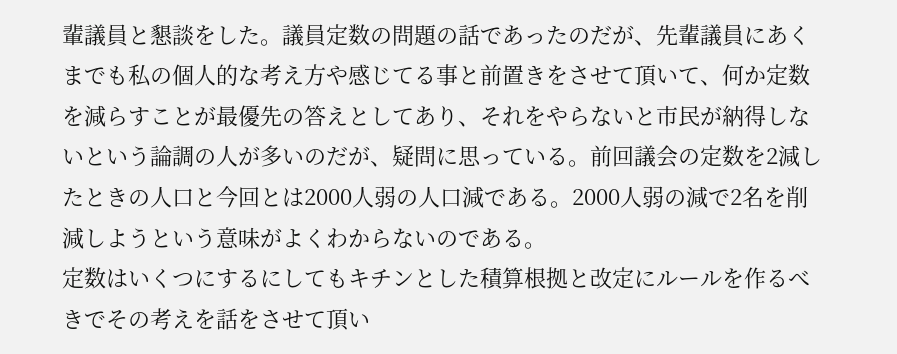輩議員と懇談をした。議員定数の問題の話であったのだが、先輩議員にあくまでも私の個人的な考え方や感じてる事と前置きをさせて頂いて、何か定数を減らすことが最優先の答えとしてあり、それをやらないと市民が納得しないという論調の人が多いのだが、疑問に思っている。前回議会の定数を2減したときの人口と今回とは2000人弱の人口減である。2000人弱の減で2名を削減しようという意味がよくわからないのである。
定数はいくつにするにしてもキチンとした積算根拠と改定にルールを作るべきでその考えを話をさせて頂い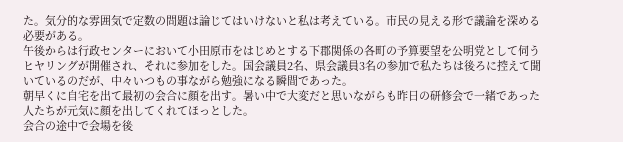た。気分的な雰囲気で定数の問題は論じてはいけないと私は考えている。市民の見える形で議論を深める必要がある。
午後からは行政センターにおいて小田原市をはじめとする下郡関係の各町の予算要望を公明党として伺うヒヤリングが開催され、それに参加をした。国会議員2名、県会議員3名の参加で私たちは後ろに控えて聞いているのだが、中々いつもの事ながら勉強になる瞬間であった。
朝早くに自宅を出て最初の会合に顔を出す。暑い中で大変だと思いながらも昨日の研修会で一緒であった人たちが元気に顔を出してくれてほっとした。
会合の途中で会場を後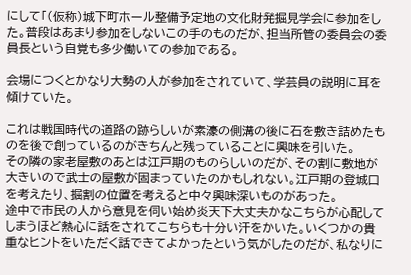にして「(仮称)城下町ホール整備予定地の文化財発掘見学会に参加をした。普段はあまり参加をしないこの手のものだが、担当所管の委員会の委員長という自覚も多少働いての参加である。

会場につくとかなり大勢の人が参加をされていて、学芸員の説明に耳を傾けていた。

これは戦国時代の道路の跡らしいが素濠の側溝の後に石を敷き詰めたものを後で創っているのがきちんと残っていることに興味を引いた。
その隣の家老屋敷のあとは江戸期のものらしいのだが、その割に敷地が大きいので武士の屋敷が固まっていたのかもしれない。江戸期の登城口を考えたり、掘割の位置を考えると中々興味深いものがあった。
途中で市民の人から意見を伺い始め炎天下大丈夫かなこちらが心配してしまうほど熱心に話をされてこちらも十分い汗をかいた。いくつかの貴重なヒントをいただく話できてよかったという気がしたのだが、私なりに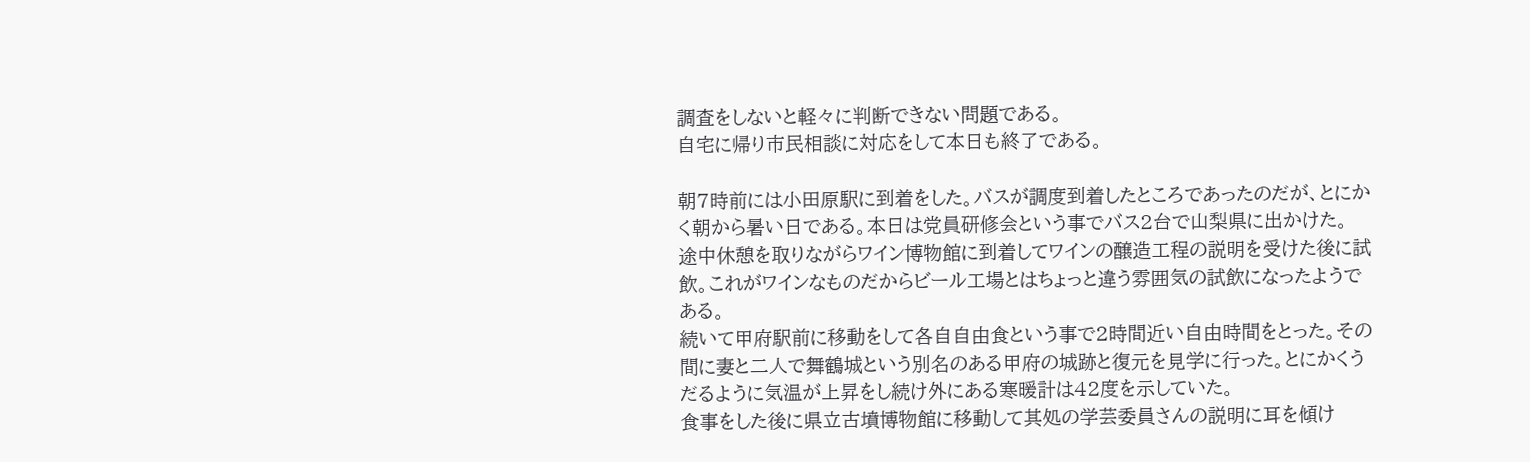調査をしないと軽々に判断できない問題である。
自宅に帰り市民相談に対応をして本日も終了である。

朝7時前には小田原駅に到着をした。バスが調度到着したところであったのだが、とにかく朝から暑い日である。本日は党員研修会という事でバス2台で山梨県に出かけた。
途中休憩を取りながらワイン博物館に到着してワインの醸造工程の説明を受けた後に試飲。これがワインなものだからビール工場とはちょっと違う雰囲気の試飲になったようである。
続いて甲府駅前に移動をして各自自由食という事で2時間近い自由時間をとった。その間に妻と二人で舞鶴城という別名のある甲府の城跡と復元を見学に行った。とにかくうだるように気温が上昇をし続け外にある寒暖計は42度を示していた。
食事をした後に県立古墳博物館に移動して其処の学芸委員さんの説明に耳を傾け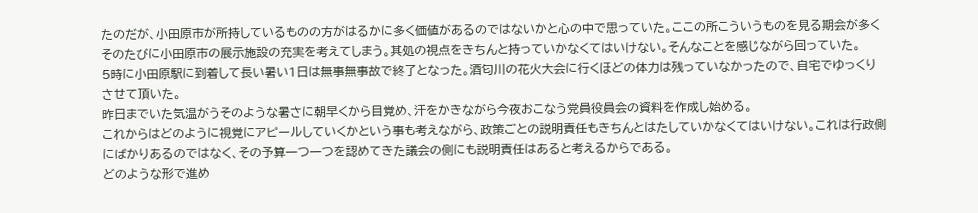たのだが、小田原市が所持しているものの方がはるかに多く価値があるのではないかと心の中で思っていた。ここの所こういうものを見る期会が多くそのたびに小田原市の展示施設の充実を考えてしまう。其処の視点をきちんと持っていかなくてはいけない。そんなことを感じながら回っていた。
5時に小田原駅に到着して長い暑い1日は無事無事故で終了となった。酒匂川の花火大会に行くほどの体力は残っていなかったので、自宅でゆっくりさせて頂いた。
昨日までいた気温がうそのような暑さに朝早くから目覚め、汗をかきながら今夜おこなう党員役員会の資料を作成し始める。
これからはどのように視覚にアピールしていくかという事も考えながら、政策ごとの説明責任もきちんとはたしていかなくてはいけない。これは行政側にばかりあるのではなく、その予算一つ一つを認めてきた議会の側にも説明責任はあると考えるからである。
どのような形で進め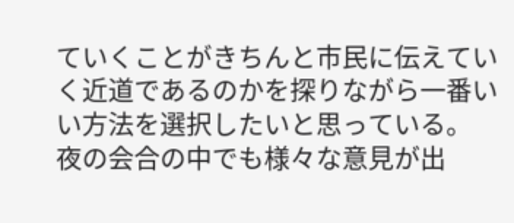ていくことがきちんと市民に伝えていく近道であるのかを探りながら一番いい方法を選択したいと思っている。
夜の会合の中でも様々な意見が出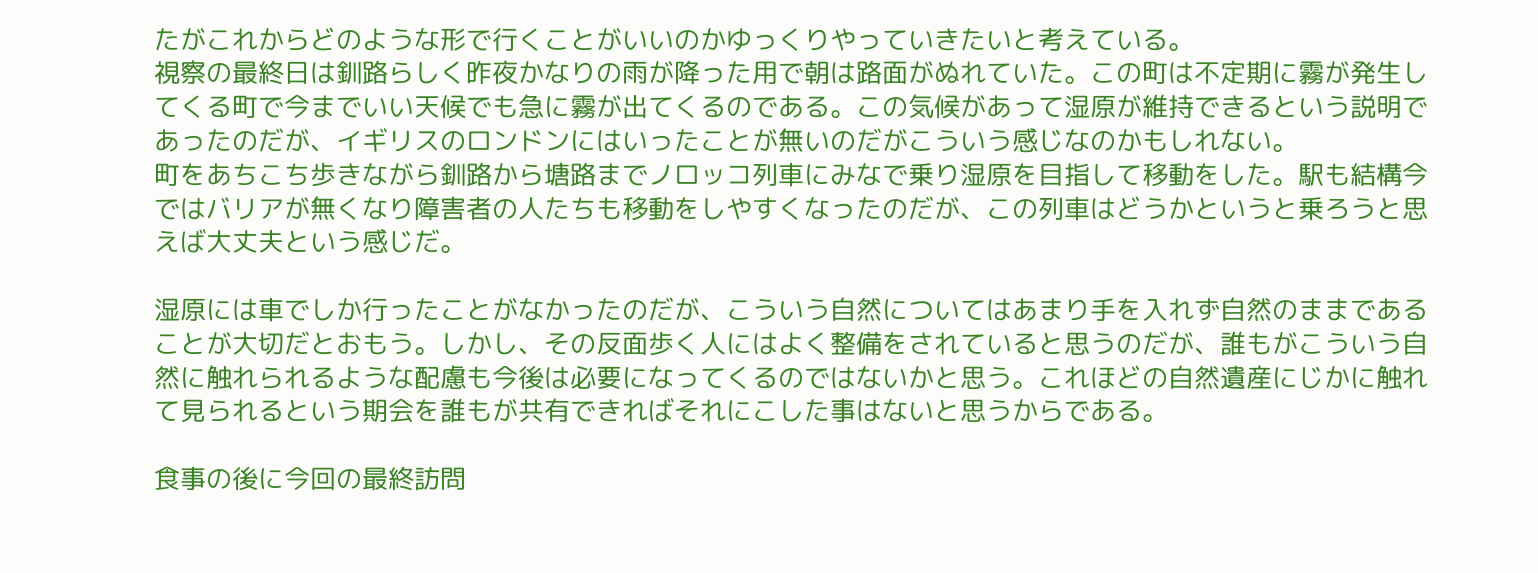たがこれからどのような形で行くことがいいのかゆっくりやっていきたいと考えている。
視察の最終日は釧路らしく昨夜かなりの雨が降った用で朝は路面がぬれていた。この町は不定期に霧が発生してくる町で今までいい天候でも急に霧が出てくるのである。この気候があって湿原が維持できるという説明であったのだが、イギリスのロンドンにはいったことが無いのだがこういう感じなのかもしれない。
町をあちこち歩きながら釧路から塘路までノロッコ列車にみなで乗り湿原を目指して移動をした。駅も結構今ではバリアが無くなり障害者の人たちも移動をしやすくなったのだが、この列車はどうかというと乗ろうと思えば大丈夫という感じだ。

湿原には車でしか行ったことがなかったのだが、こういう自然についてはあまり手を入れず自然のままであることが大切だとおもう。しかし、その反面歩く人にはよく整備をされていると思うのだが、誰もがこういう自然に触れられるような配慮も今後は必要になってくるのではないかと思う。これほどの自然遺産にじかに触れて見られるという期会を誰もが共有できればそれにこした事はないと思うからである。

食事の後に今回の最終訪問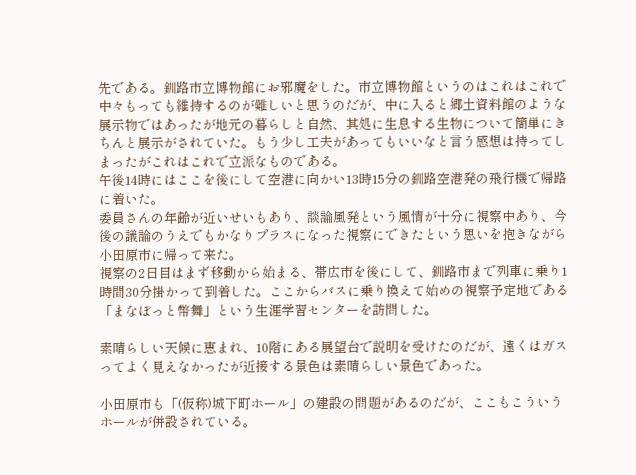先である。釧路市立博物館にお邪魔をした。市立博物館というのはこれはこれで中々もっても維持するのが難しいと思うのだが、中に入ると郷土資料館のような展示物ではあったが地元の暮らしと自然、其処に生息する生物について簡単にきちんと展示がされていた。もう少し工夫があってもいいなと言う感想は持ってしまったがこれはこれで立派なものである。
午後14時にはここを後にして空港に向かい13時15分の釧路空港発の飛行機で帰路に着いた。
委員さんの年齢が近いせいもあり、談論風発という風情が十分に視察中あり、今後の議論のうえでもかなりプラスになった視察にできたという思いを抱きながら小田原市に帰って来た。
視察の2日目はまず移動から始まる、帯広市を後にして、釧路市まで列車に乗り1時間30分掛かって到着した。ここからバスに乗り換えて始めの視察予定地である「まなぼっと幣舞」という生涯学習センターを訪問した。

素晴らしい天候に恵まれ、10階にある展望台で説明を受けたのだが、遠くはガスってよく見えなかったが近接する景色は素晴らしい景色であった。

小田原市も「(仮称)城下町ホール」の建設の問題があるのだが、ここもこういうホールが併設されている。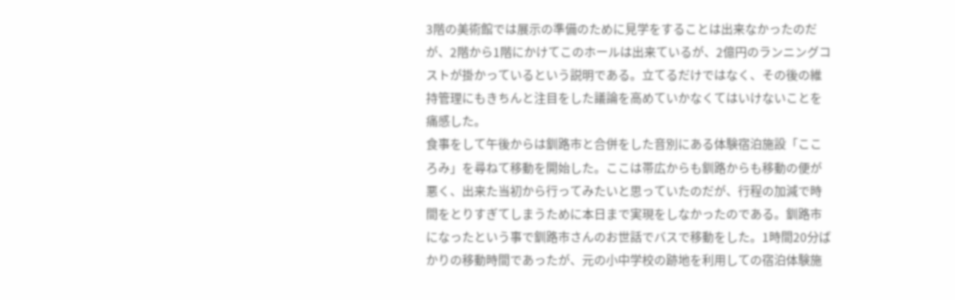3階の美術館では展示の準備のために見学をすることは出来なかったのだが、2階から1階にかけてこのホールは出来ているが、2億円のランニングコストが掛かっているという説明である。立てるだけではなく、その後の維持管理にもきちんと注目をした議論を高めていかなくてはいけないことを痛感した。
食事をして午後からは釧路市と合併をした音別にある体験宿泊施設「こころみ」を尋ねて移動を開始した。ここは帯広からも釧路からも移動の便が悪く、出来た当初から行ってみたいと思っていたのだが、行程の加減で時間をとりすぎてしまうために本日まで実現をしなかったのである。釧路市になったという事で釧路市さんのお世話でバスで移動をした。1時間20分ばかりの移動時間であったが、元の小中学校の跡地を利用しての宿泊体験施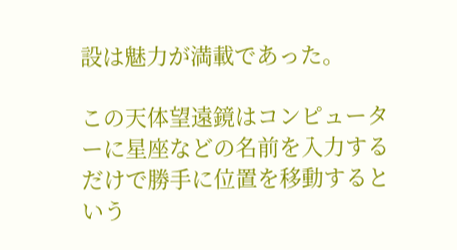設は魅力が満載であった。

この天体望遠鏡はコンピューターに星座などの名前を入力するだけで勝手に位置を移動するという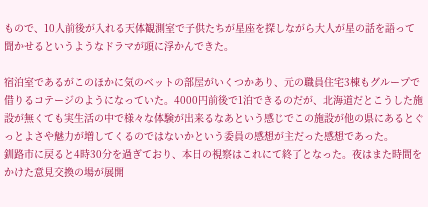もので、10人前後が入れる天体観測室で子供たちが星座を探しながら大人が星の話を語って聞かせるというようなドラマが頭に浮かんできた。

宿泊室であるがこのほかに気のベットの部屋がいくつかあり、元の職員住宅3棟もグループで借りるコテージのようになっていた。4000円前後で1泊できるのだが、北海道だとこうした施設が無くても実生活の中で様々な体験が出来るなあという感じでこの施設が他の県にあるとぐっとよさや魅力が増してくるのではないかという委員の感想が主だった感想であった。
釧路市に戻ると4時30分を過ぎており、本日の視察はこれにて終了となった。夜はまた時間をかけた意見交換の場が展開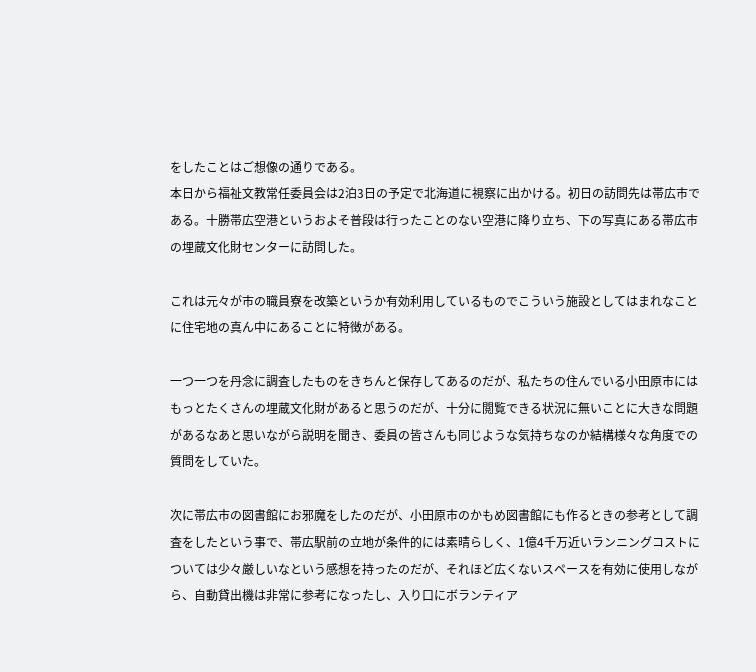をしたことはご想像の通りである。
本日から福祉文教常任委員会は2泊3日の予定で北海道に視察に出かける。初日の訪問先は帯広市である。十勝帯広空港というおよそ普段は行ったことのない空港に降り立ち、下の写真にある帯広市の埋蔵文化財センターに訪問した。

これは元々が市の職員寮を改築というか有効利用しているものでこういう施設としてはまれなことに住宅地の真ん中にあることに特徴がある。

一つ一つを丹念に調査したものをきちんと保存してあるのだが、私たちの住んでいる小田原市にはもっとたくさんの埋蔵文化財があると思うのだが、十分に閲覧できる状況に無いことに大きな問題があるなあと思いながら説明を聞き、委員の皆さんも同じような気持ちなのか結構様々な角度での質問をしていた。

次に帯広市の図書館にお邪魔をしたのだが、小田原市のかもめ図書館にも作るときの参考として調査をしたという事で、帯広駅前の立地が条件的には素晴らしく、1億4千万近いランニングコストについては少々厳しいなという感想を持ったのだが、それほど広くないスペースを有効に使用しながら、自動貸出機は非常に参考になったし、入り口にボランティア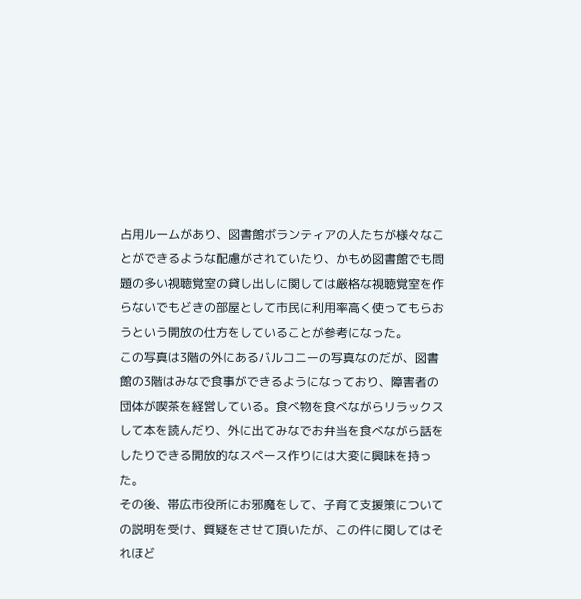占用ルームがあり、図書館ボランティアの人たちが様々なことができるような配慮がされていたり、かもめ図書館でも問題の多い視聴覚室の貸し出しに関しては厳格な視聴覚室を作らないでもどきの部屋として市民に利用率高く使ってもらおうという開放の仕方をしていることが参考になった。
この写真は3階の外にあるバルコニーの写真なのだが、図書館の3階はみなで食事ができるようになっており、障害者の団体が喫茶を経営している。食べ物を食べながらリラックスして本を読んだり、外に出てみなでお弁当を食べながら話をしたりできる開放的なスペース作りには大変に興味を持った。
その後、帯広市役所にお邪魔をして、子育て支援策についての説明を受け、質疑をさせて頂いたが、この件に関してはそれほど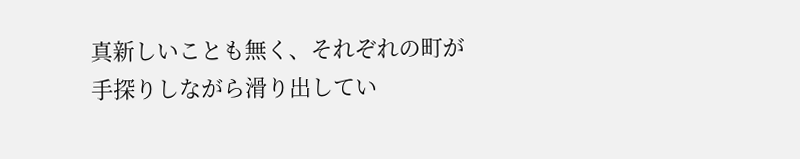真新しいことも無く、それぞれの町が手探りしながら滑り出してい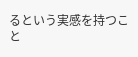るという実感を持つこと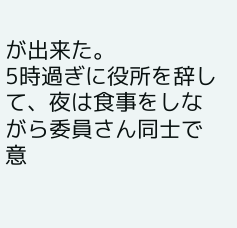が出来た。
5時過ぎに役所を辞して、夜は食事をしながら委員さん同士で意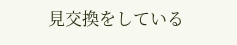見交換をしている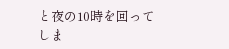と夜の10時を回ってしま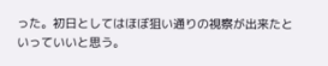った。初日としてはほぼ狙い通りの視察が出来たといっていいと思う。